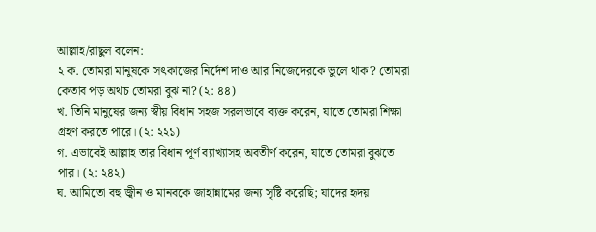আল্লাহ/রাছুল বলেন:
২ ক. তোমরা মানুষকে সৎকাজের নির্দেশ দাও আর নিজেদেরকে ভুলে থাক? তোমরা কেতাব পড় অথচ তোমরা বুঝ না? (২: ৪৪)
খ. তিনি মানুষের জন্য স্বীয় বিধান সহজ সরলভাবে ব্যক্ত করেন, যাতে তোমরা শিক্ষা গ্রহণ করতে পারে। (২: ২২১)
গ. এভাবেই আল্লাহ তার বিধান পূর্ণ ব্যাখ্যাসহ অবতীর্ণ করেন, যাতে তোমরা বুঝতে পার। (২: ২৪২)
ঘ. আমিতো বহু জ্বীন ও মানবকে জাহান্নামের জন্য সৃষ্টি করেছি; যাদের হৃদয়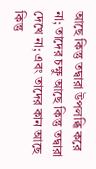আছে কিন্তু তদ্বারা উপলব্ধি করে না; তাদের চক্ষু আছে কিন্তু তদ্বারা দেখে না; এবং তাদের কান আছে কিন্তু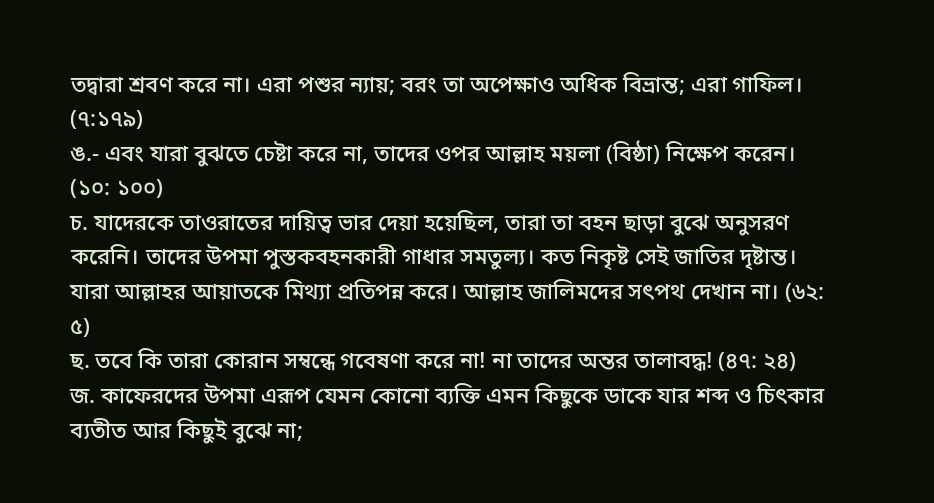তদ্বারা শ্রবণ করে না। এরা পশুর ন্যায়; বরং তা অপেক্ষাও অধিক বিভ্রান্ত; এরা গাফিল। (৭:১৭৯)
ঙ.- এবং যারা বুঝতে চেষ্টা করে না, তাদের ওপর আল্লাহ ময়লা (বিষ্ঠা) নিক্ষেপ করেন। (১০: ১০০)
চ. যাদেরকে তাওরাতের দায়িত্ব ভার দেয়া হয়েছিল, তারা তা বহন ছাড়া বুঝে অনুসরণ করেনি। তাদের উপমা পুস্তকবহনকারী গাধার সমতুল্য। কত নিকৃষ্ট সেই জাতির দৃষ্টান্ত। যারা আল্লাহর আয়াতকে মিথ্যা প্রতিপন্ন করে। আল্লাহ জালিমদের সৎপথ দেখান না। (৬২: ৫)
ছ. তবে কি তারা কোরান সম্বন্ধে গবেষণা করে না! না তাদের অন্তর তালাবদ্ধ! (৪৭: ২৪)
জ. কাফেরদের উপমা এরূপ যেমন কোনো ব্যক্তি এমন কিছুকে ডাকে যার শব্দ ও চিৎকার ব্যতীত আর কিছুই বুঝে না;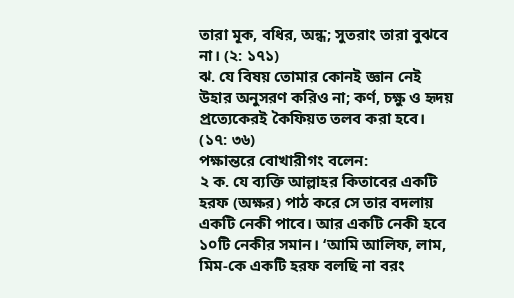তারা মূক, বধির, অন্ধ; সুতরাং তারা বুঝবে না। (২: ১৭১)
ঝ. যে বিষয় তোমার কোনই জ্ঞান নেই উহার অনুসরণ করিও না; কর্ণ, চক্ষু ও হৃদয় প্রত্যেকেরই কৈফিয়ত তলব করা হবে। (১৭: ৩৬)
পক্ষান্তরে বোখারীগং বলেন:
২ ক. যে ব্যক্তি আল্লাহর কিতাবের একটি হরফ (অক্ষর) পাঠ করে সে তার বদলায় একটি নেকী পাবে। আর একটি নেকী হবে ১০টি নেকীর সমান। ‘আমি আলিফ, লাম, মিম-কে একটি হরফ বলছি না বরং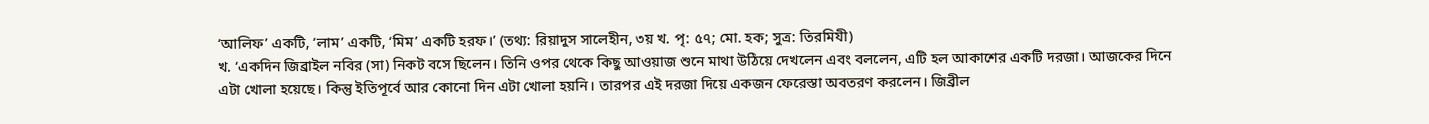‘আলিফ’ একটি, ‘লাম’ একটি, ‘মিম’ একটি হরফ।’ (তথ্য: রিয়াদুস সালেহীন, ৩য় খ. পৃ: ৫৭; মো. হক; সুত্র: তিরমিযী)
খ. ‘একদিন জিব্রাইল নবির (সা) নিকট বসে ছিলেন। তিনি ওপর থেকে কিছু আওয়াজ শুনে মাথা উঠিয়ে দেখলেন এবং বললেন, এটি হল আকাশের একটি দরজা। আজকের দিনে এটা খোলা হয়েছে। কিন্তু ইতিপূর্বে আর কোনো দিন এটা খোলা হয়নি। তারপর এই দরজা দিয়ে একজন ফেরেস্তা অবতরণ করলেন। জিব্রীল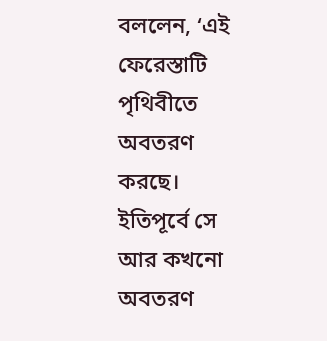বললেন, ‘এই ফেরেস্তাটি পৃথিবীতে অবতরণ করছে। ইতিপূর্বে সে আর কখনো অবতরণ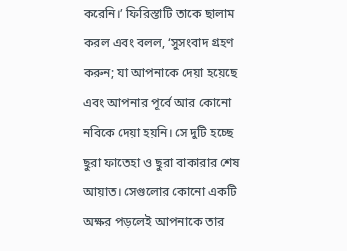করেনি।’ ফিরিস্তাটি তাকে ছালাম করল এবং বলল, ‘সুসংবাদ গ্রহণ করুন; যা আপনাকে দেয়া হয়েছে এবং আপনার পূর্বে আর কোনো নবিকে দেয়া হয়নি। সে দুটি হচ্ছে ছুরা ফাতেহা ও ছুরা বাকারার শেষ আয়াত। সেগুলোর কোনো একটি অক্ষর পড়লেই আপনাকে তার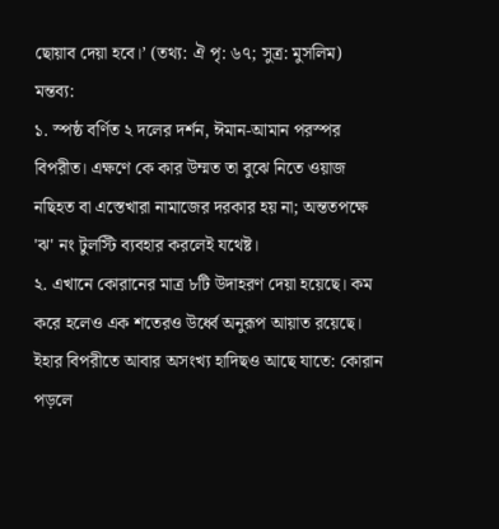ছোয়াব দেয়া হবে।’ (তথ্য: ঐ পৃ: ৬৭; সুত্র: মুসলিম)
মন্তব্য:
১. স্পষ্ঠ বর্ণিত ২ দলের দর্শন, ঈমান-আমান পরস্পর বিপরীত। এক্ষণে কে কার উম্মত তা বুঝে নিতে ওয়াজ নছিহত বা এস্তেখারা নামাজের দরকার হয় না; অন্ততপক্ষে 'ঝ' নং টুলস্টি ব্যবহার করলেই যথেষ্ট।
২. এখানে কোরানের মাত্র ৮টি উদাহরণ দেয়া হয়েছে। কম করে হলেও এক শতেরও উর্ধ্বে অনুরূপ আয়াত রয়েছে। ইহার বিপরীতে আবার অসংখ্য হাদিছও আছে যাতে: কোরান পড়লে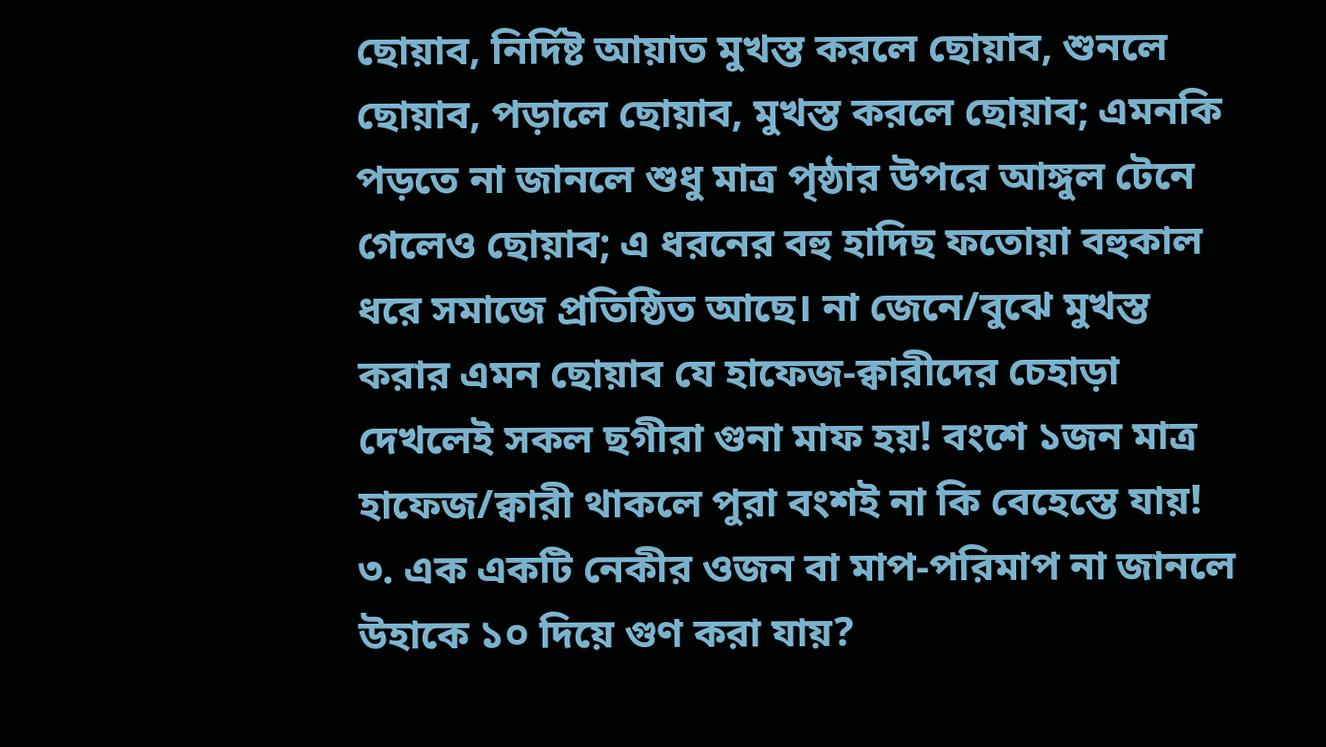ছোয়াব, নির্দিষ্ট আয়াত মুখস্ত করলে ছোয়াব, শুনলে ছোয়াব, পড়ালে ছোয়াব, মুখস্ত করলে ছোয়াব; এমনকি পড়তে না জানলে শুধু মাত্র পৃষ্ঠার উপরে আঙ্গুল টেনে গেলেও ছোয়াব; এ ধরনের বহু হাদিছ ফতোয়া বহুকাল ধরে সমাজে প্রতিষ্ঠিত আছে। না জেনে/বুঝে মুখস্ত করার এমন ছোয়াব যে হাফেজ-ক্বারীদের চেহাড়া দেখলেই সকল ছগীরা গুনা মাফ হয়! বংশে ১জন মাত্র হাফেজ/ক্বারী থাকলে পুরা বংশই না কি বেহেস্তে যায়!
৩. এক একটি নেকীর ওজন বা মাপ-পরিমাপ না জানলে উহাকে ১০ দিয়ে গুণ করা যায়?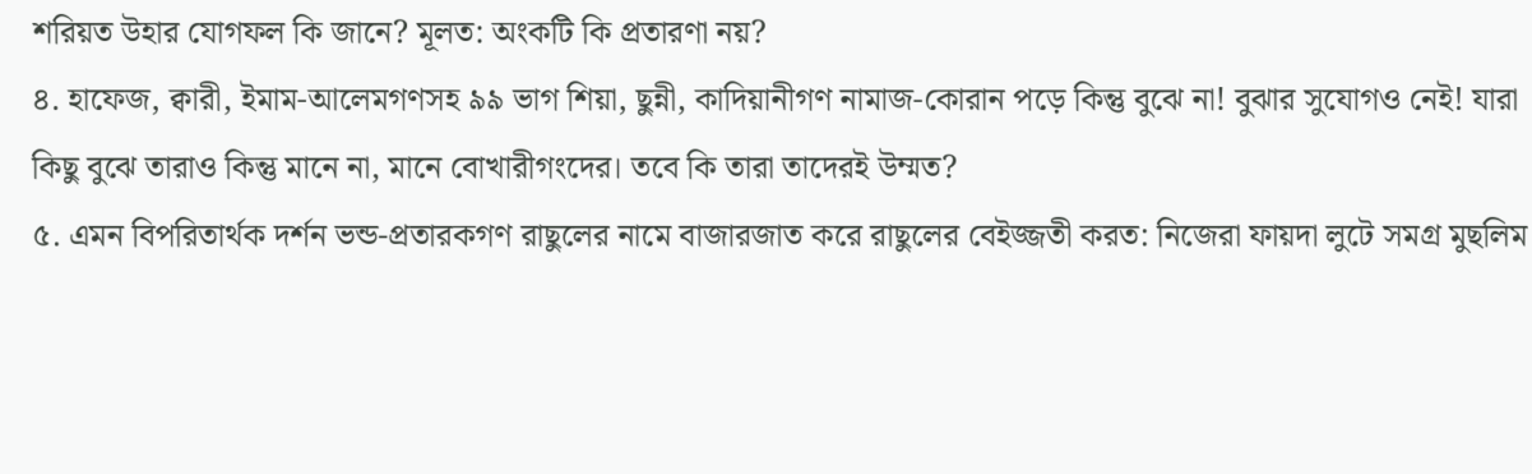শরিয়ত উহার যোগফল কি জানে? মূলত: অংকটি কি প্রতারণা নয়?
৪. হাফেজ, ক্বারী, ইমাম-আলেমগণসহ ৯৯ ভাগ শিয়া, ছুন্নী, কাদিয়ানীগণ নামাজ-কোরান পড়ে কিন্তু বুঝে না! বুঝার সুযোগও নেই! যারা কিছু বুঝে তারাও কিন্তু মানে না, মানে বোখারীগংদের। তবে কি তারা তাদেরই উম্মত?
৫. এমন বিপরিতার্থক দর্শন ভন্ড-প্রতারকগণ রাছুলের নামে বাজারজাত করে রাছুলের বেইজ্জতী করত: নিজেরা ফায়দা লুটে সমগ্র মুছলিম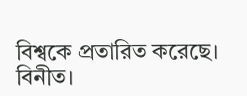বিশ্বকে প্রতারিত করেছে।
বিনীত।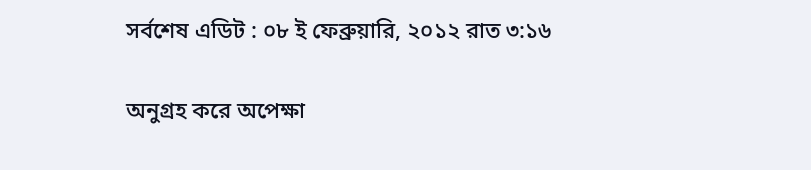সর্বশেষ এডিট : ০৮ ই ফেব্রুয়ারি, ২০১২ রাত ৩:১৬

অনুগ্রহ করে অপেক্ষা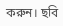করুন। ছবি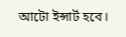আটো ইন্সার্ট হবে।